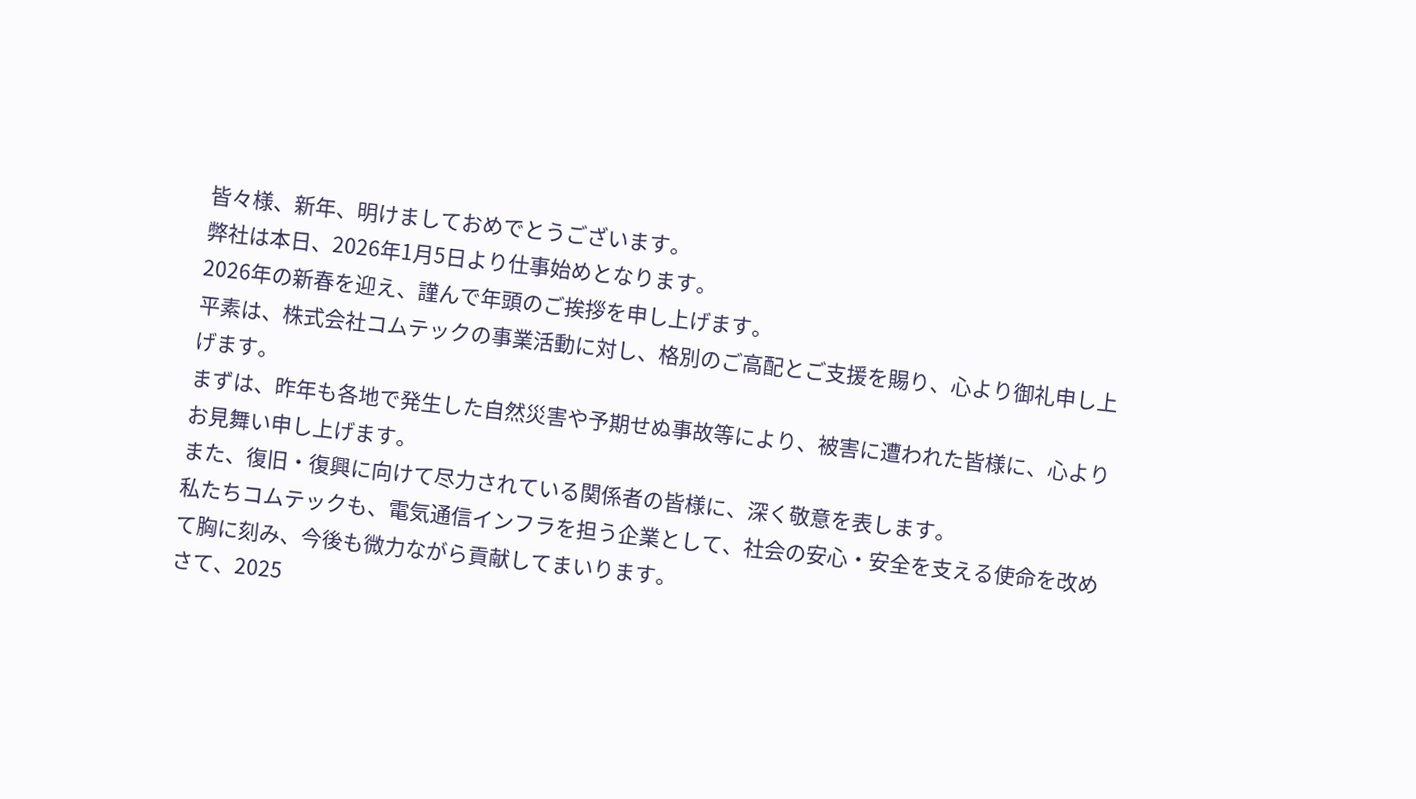皆々様、新年、明けましておめでとうございます。
弊社は本日、2026年1月5日より仕事始めとなります。
2026年の新春を迎え、謹んで年頭のご挨拶を申し上げます。
平素は、株式会社コムテックの事業活動に対し、格別のご高配とご支援を賜り、心より御礼申し上げます。
まずは、昨年も各地で発生した自然災害や予期せぬ事故等により、被害に遭われた皆様に、心よりお見舞い申し上げます。
また、復旧・復興に向けて尽力されている関係者の皆様に、深く敬意を表します。
私たちコムテックも、電気通信インフラを担う企業として、社会の安心・安全を支える使命を改めて胸に刻み、今後も微力ながら貢献してまいります。
さて、2025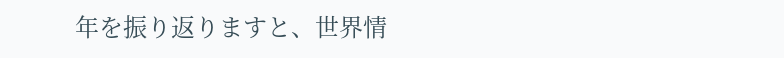年を振り返りますと、世界情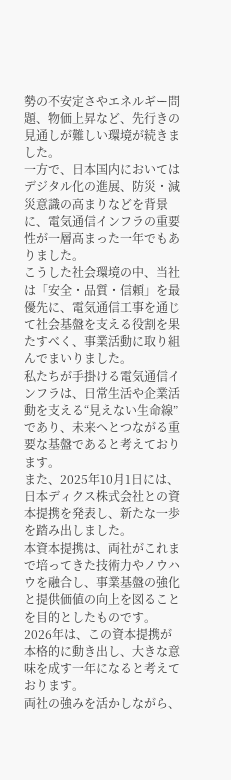勢の不安定さやエネルギー問題、物価上昇など、先行きの見通しが難しい環境が続きました。
一方で、日本国内においてはデジタル化の進展、防災・減災意識の高まりなどを背景に、電気通信インフラの重要性が一層高まった一年でもありました。
こうした社会環境の中、当社は「安全・品質・信頼」を最優先に、電気通信工事を通じて社会基盤を支える役割を果たすべく、事業活動に取り組んでまいりました。
私たちが手掛ける電気通信インフラは、日常生活や企業活動を支える“見えない生命線”であり、未来へとつながる重要な基盤であると考えております。
また、2025年10月1日には、日本ディクス株式会社との資本提携を発表し、新たな一歩を踏み出しました。
本資本提携は、両社がこれまで培ってきた技術力やノウハウを融合し、事業基盤の強化と提供価値の向上を図ることを目的としたものです。
2026年は、この資本提携が本格的に動き出し、大きな意味を成す一年になると考えております。
両社の強みを活かしながら、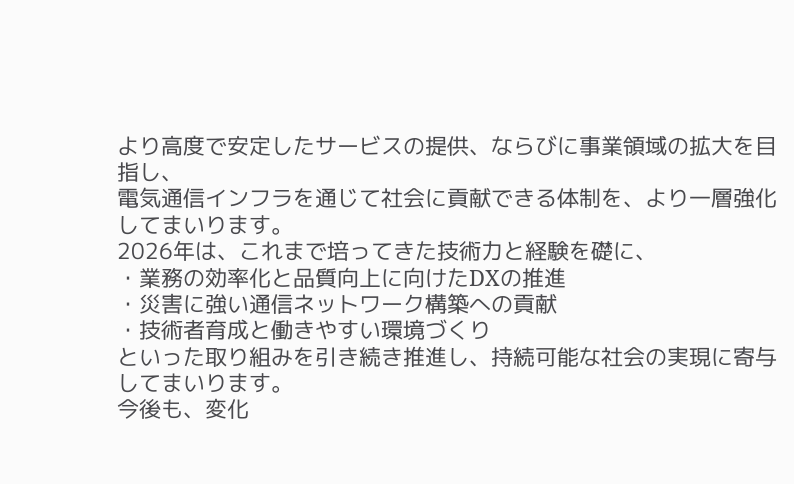より高度で安定したサービスの提供、ならびに事業領域の拡大を目指し、
電気通信インフラを通じて社会に貢献できる体制を、より一層強化してまいります。
2026年は、これまで培ってきた技術力と経験を礎に、
・業務の効率化と品質向上に向けたDXの推進
・災害に強い通信ネットワーク構築への貢献
・技術者育成と働きやすい環境づくり
といった取り組みを引き続き推進し、持続可能な社会の実現に寄与してまいります。
今後も、変化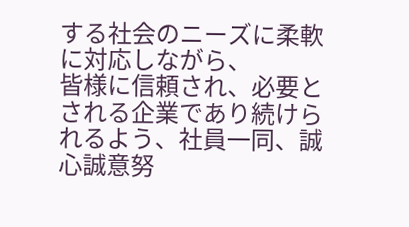する社会のニーズに柔軟に対応しながら、
皆様に信頼され、必要とされる企業であり続けられるよう、社員一同、誠心誠意努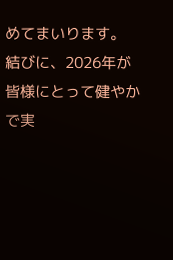めてまいります。
結びに、2026年が皆様にとって健やかで実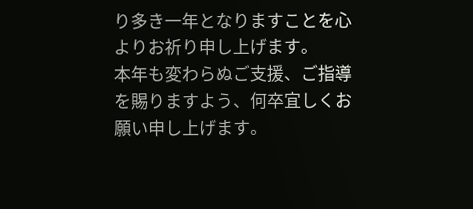り多き一年となりますことを心よりお祈り申し上げます。
本年も変わらぬご支援、ご指導を賜りますよう、何卒宜しくお願い申し上げます。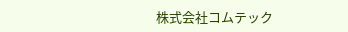株式会社コムテック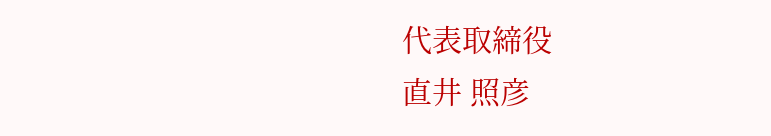代表取締役
直井 照彦